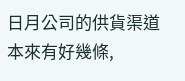日月公司的供貨渠道本來有好幾條,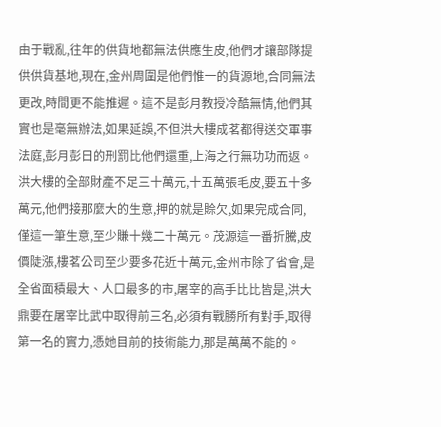由于戰亂,往年的供貨地都無法供應生皮,他們才讓部隊提供供貨基地,現在,金州周圍是他們惟一的貨源地,合同無法更改,時間更不能推遲。這不是彭月教授冷酷無情,他們其實也是毫無辦法,如果延誤,不但洪大樓成茗都得送交軍事法庭,彭月彭日的刑罰比他們還重,上海之行無功功而返。
洪大樓的全部財產不足三十萬元,十五萬張毛皮,要五十多萬元,他們接那麼大的生意,押的就是賒欠,如果完成合同,僅這一筆生意,至少賺十幾二十萬元。茂源這一番折騰,皮價陡漲,樓茗公司至少要多花近十萬元,金州市除了省會,是全省面積最大、人口最多的市,屠宰的高手比比皆是,洪大鼎要在屠宰比武中取得前三名,必須有戰勝所有對手,取得第一名的實力,憑她目前的技術能力,那是萬萬不能的。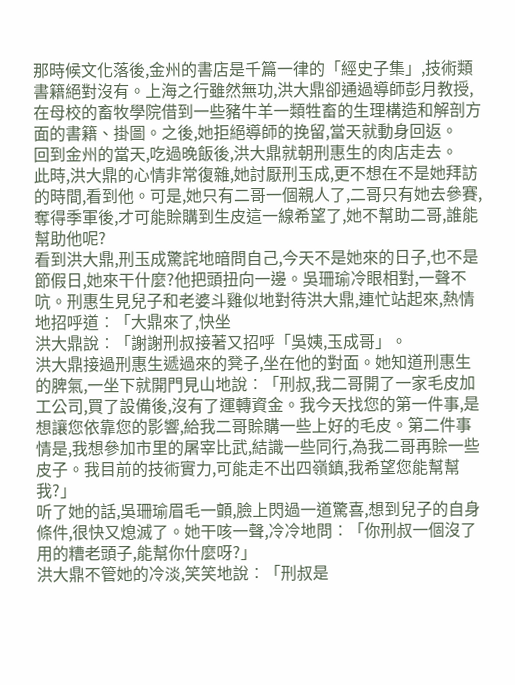那時候文化落後,金州的書店是千篇一律的「經史子集」,技術類書籍絕對沒有。上海之行雖然無功,洪大鼎卻通過導師彭月教授,在母校的畜牧學院借到一些豬牛羊一類牲畜的生理構造和解剖方面的書籍、掛圖。之後,她拒絕導師的挽留,當天就動身回返。
回到金州的當天,吃過晚飯後,洪大鼎就朝刑惠生的肉店走去。
此時,洪大鼎的心情非常復雜,她討厭刑玉成,更不想在不是她拜訪的時間,看到他。可是,她只有二哥一個親人了,二哥只有她去參賽,奪得季軍後,才可能賒購到生皮這一線希望了,她不幫助二哥,誰能幫助他呢?
看到洪大鼎,刑玉成驚詫地暗問自己,今天不是她來的日子,也不是節假日,她來干什麼?他把頭扭向一邊。吳珊瑜冷眼相對,一聲不吭。刑惠生見兒子和老婆斗雞似地對待洪大鼎,連忙站起來,熱情地招呼道︰「大鼎來了,快坐
洪大鼎說︰「謝謝刑叔接著又招呼「吳姨,玉成哥」。
洪大鼎接過刑惠生遞過來的凳子,坐在他的對面。她知道刑惠生的脾氣,一坐下就開門見山地說︰「刑叔,我二哥開了一家毛皮加工公司,買了設備後,沒有了運轉資金。我今天找您的第一件事,是想讓您依靠您的影響,給我二哥賒購一些上好的毛皮。第二件事情是,我想參加市里的屠宰比武,結識一些同行,為我二哥再賒一些皮子。我目前的技術實力,可能走不出四嶺鎮,我希望您能幫幫我?」
听了她的話,吳珊瑜眉毛一顫,臉上閃過一道驚喜,想到兒子的自身條件,很快又熄滅了。她干咳一聲,冷冷地問︰「你刑叔一個沒了用的糟老頭子,能幫你什麼呀?」
洪大鼎不管她的冷淡,笑笑地說︰「刑叔是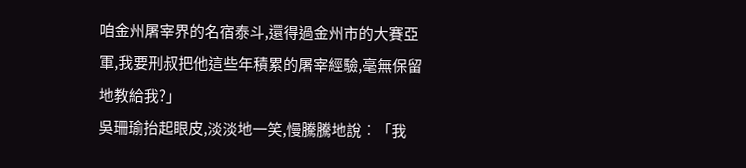咱金州屠宰界的名宿泰斗,還得過金州市的大賽亞軍,我要刑叔把他這些年積累的屠宰經驗,毫無保留地教給我?」
吳珊瑜抬起眼皮,淡淡地一笑,慢騰騰地說︰「我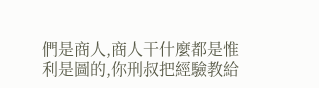們是商人,商人干什麼都是惟利是圖的,你刑叔把經驗教給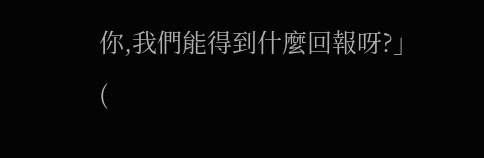你,我們能得到什麼回報呀?」
(